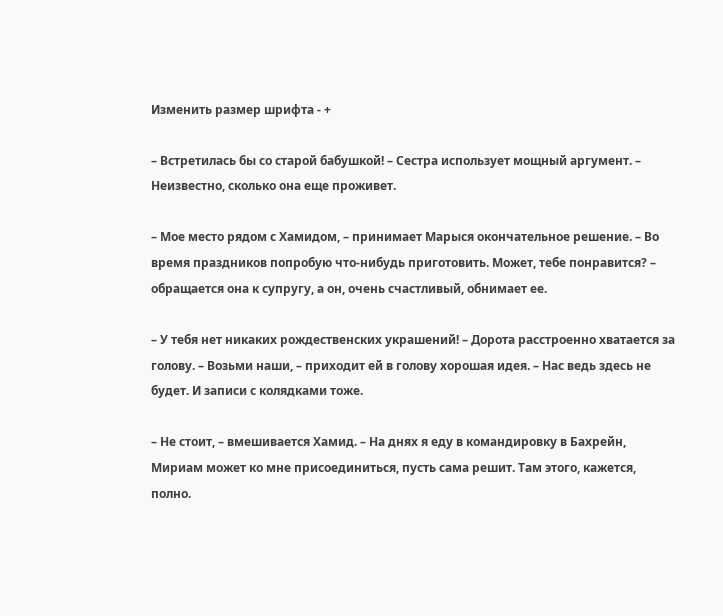Изменить размер шрифта - +

– Встретилась бы со старой бабушкой! – Сестра использует мощный аргумент. – Неизвестно, сколько она еще проживет.

– Мое место рядом с Хамидом, – принимает Марыся окончательное решение. – Во время праздников попробую что-нибудь приготовить. Может, тебе понравится? – обращается она к супругу, а он, очень счастливый, обнимает ее.

– У тебя нет никаких рождественских украшений! – Дорота расстроенно хватается за голову. – Возьми наши, – приходит ей в голову хорошая идея. – Нас ведь здесь не будет. И записи с колядками тоже.

– Не стоит, – вмешивается Хамид. – На днях я еду в командировку в Бахрейн, Мириам может ко мне присоединиться, пусть сама решит. Там этого, кажется, полно.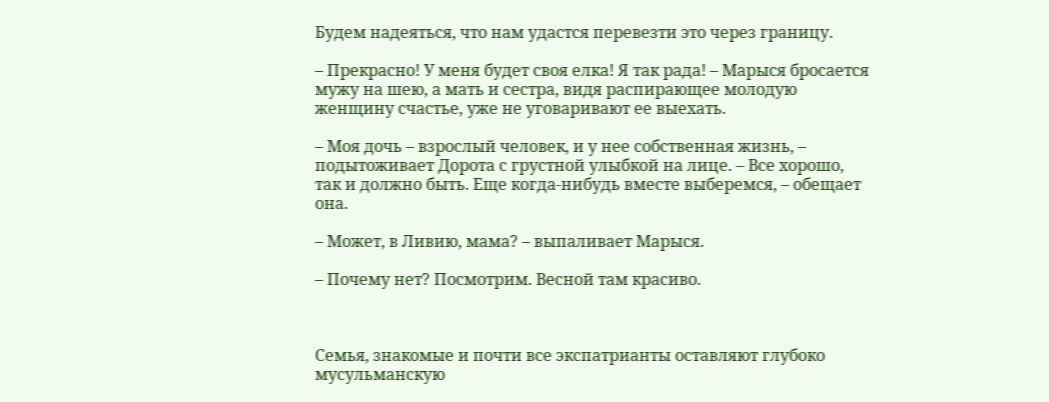Будем надеяться, что нам удастся перевезти это через границу.

– Прекрасно! У меня будет своя елка! Я так рада! – Марыся бросается мужу на шею, а мать и сестра, видя распирающее молодую женщину счастье, уже не уговаривают ее выехать.

– Моя дочь – взрослый человек, и у нее собственная жизнь, – подытоживает Дорота с грустной улыбкой на лице. – Все хорошо, так и должно быть. Еще когда-нибудь вместе выберемся, – обещает она.

– Может, в Ливию, мама? – выпаливает Марыся.

– Почему нет? Посмотрим. Весной там красиво.



Семья, знакомые и почти все экспатрианты оставляют глубоко мусульманскую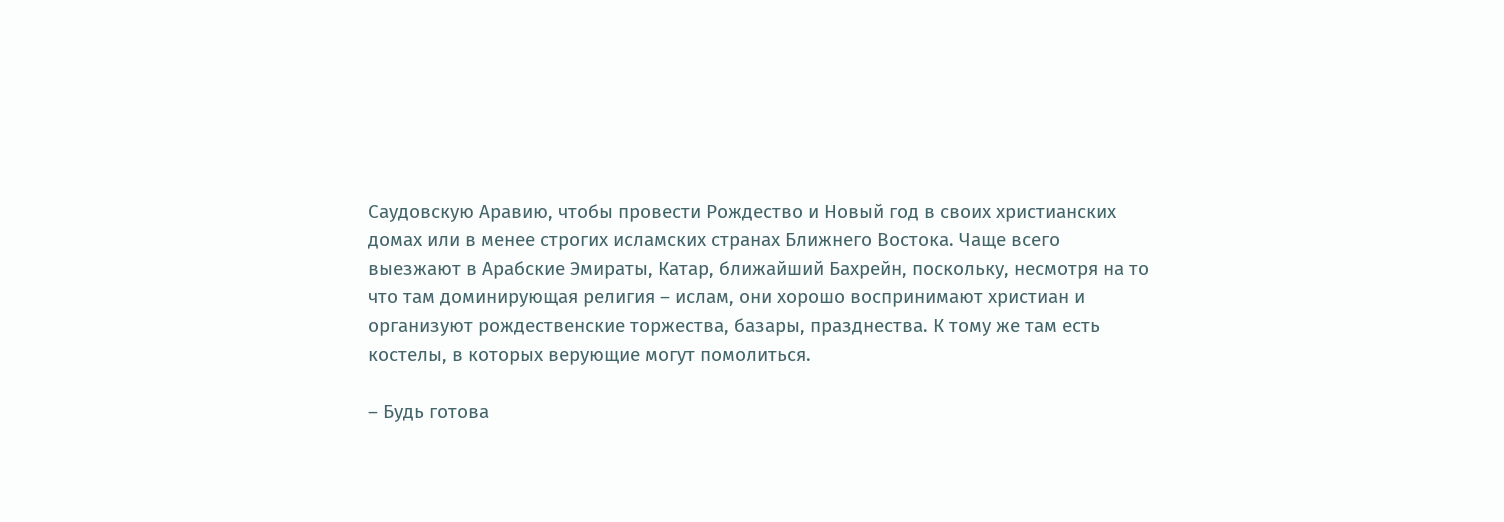Саудовскую Аравию, чтобы провести Рождество и Новый год в своих христианских домах или в менее строгих исламских странах Ближнего Востока. Чаще всего выезжают в Арабские Эмираты, Катар, ближайший Бахрейн, поскольку, несмотря на то что там доминирующая религия – ислам, они хорошо воспринимают христиан и организуют рождественские торжества, базары, празднества. К тому же там есть костелы, в которых верующие могут помолиться.

– Будь готова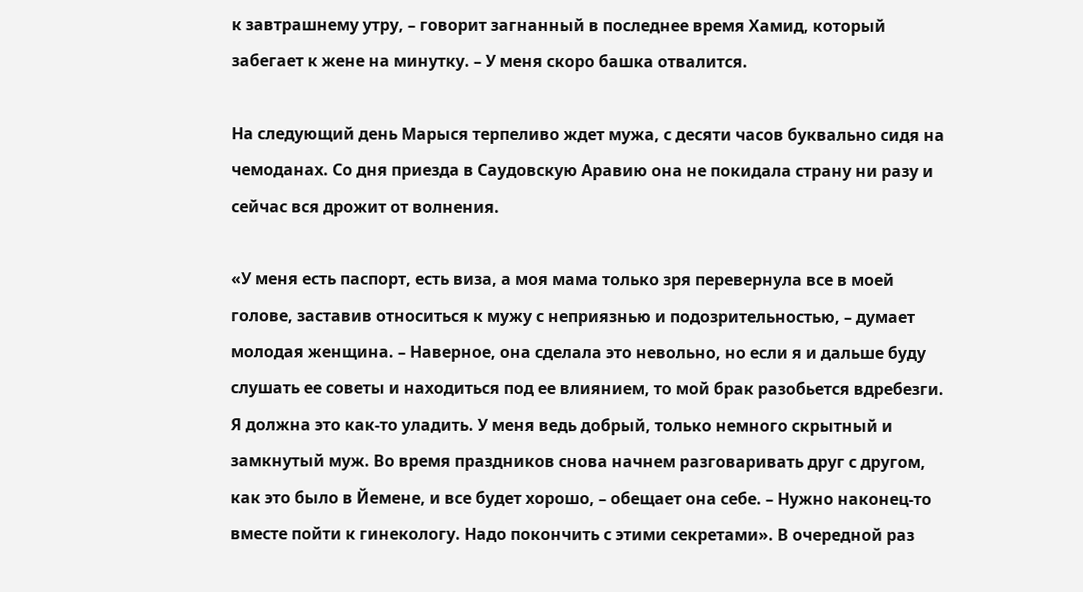к завтрашнему утру, – говорит загнанный в последнее время Хамид, который забегает к жене на минутку. – У меня скоро башка отвалится.

На следующий день Марыся терпеливо ждет мужа, с десяти часов буквально сидя на чемоданах. Со дня приезда в Саудовскую Аравию она не покидала страну ни разу и сейчас вся дрожит от волнения.

«У меня есть паспорт, есть виза, а моя мама только зря перевернула все в моей голове, заставив относиться к мужу с неприязнью и подозрительностью, – думает молодая женщина. – Наверное, она сделала это невольно, но если я и дальше буду слушать ее советы и находиться под ее влиянием, то мой брак разобьется вдребезги. Я должна это как-то уладить. У меня ведь добрый, только немного скрытный и замкнутый муж. Во время праздников снова начнем разговаривать друг с другом, как это было в Йемене, и все будет хорошо, – обещает она себе. – Нужно наконец-то вместе пойти к гинекологу. Надо покончить с этими секретами». В очередной раз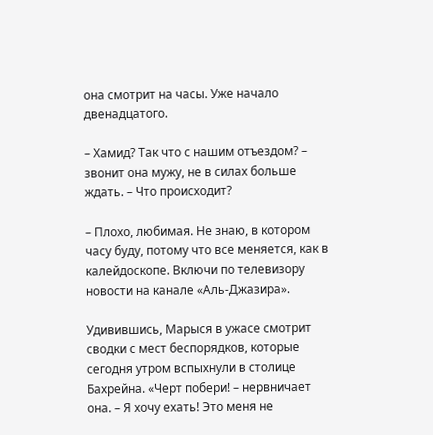она смотрит на часы. Уже начало двенадцатого.

– Хамид? Так что с нашим отъездом? – звонит она мужу, не в силах больше ждать. – Что происходит?

– Плохо, любимая. Не знаю, в котором часу буду, потому что все меняется, как в калейдоскопе. Включи по телевизору новости на канале «Аль-Джазира».

Удивившись, Марыся в ужасе смотрит сводки с мест беспорядков, которые сегодня утром вспыхнули в столице Бахрейна. «Черт побери! – нервничает она. – Я хочу ехать! Это меня не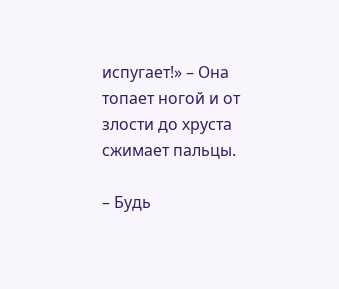испугает!» – Она топает ногой и от злости до хруста сжимает пальцы.

– Будь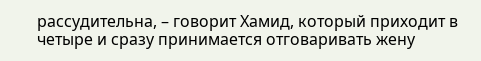рассудительна, – говорит Хамид, который приходит в четыре и сразу принимается отговаривать жену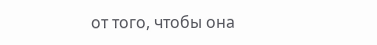от того, чтобы она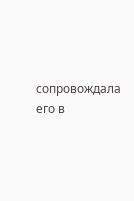сопровождала его в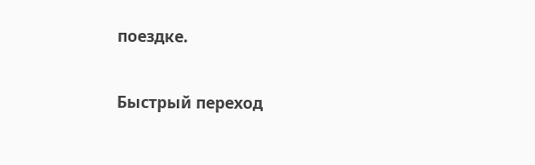поездке.

Быстрый переход